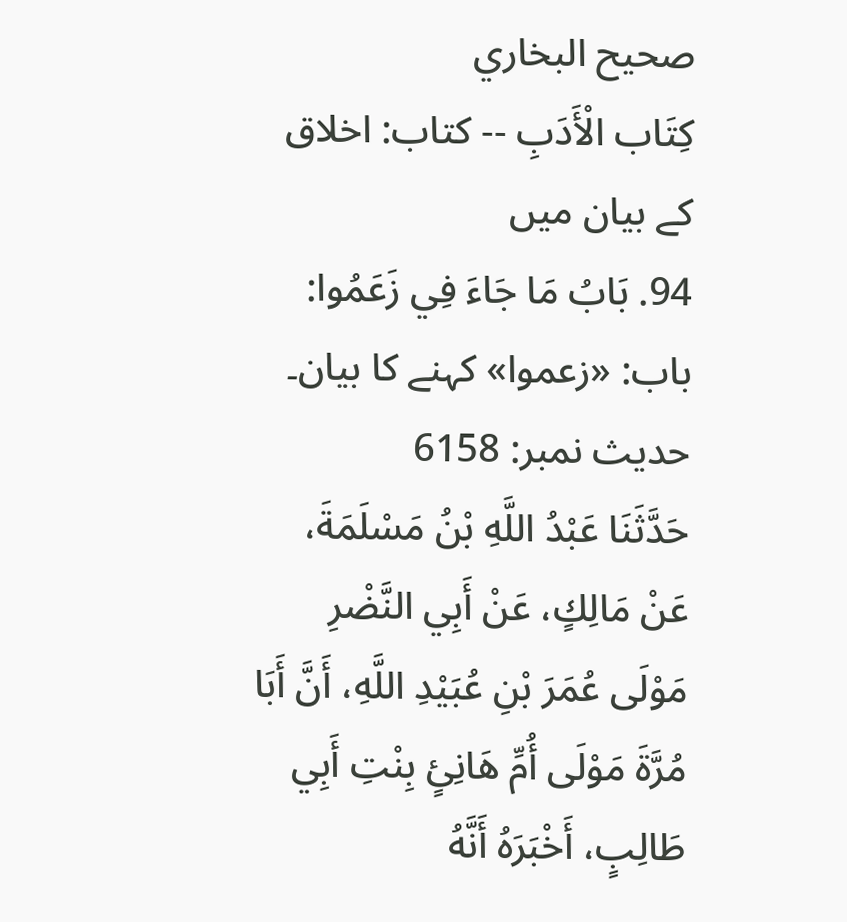صحيح البخاري
كِتَاب الْأَدَبِ -- کتاب: اخلاق کے بیان میں
94. بَابُ مَا جَاءَ فِي زَعَمُوا:
باب: «زعموا» کہنے کا بیان۔
حدیث نمبر: 6158
حَدَّثَنَا عَبْدُ اللَّهِ بْنُ مَسْلَمَةَ، عَنْ مَالِكٍ، عَنْ أَبِي النَّضْرِ مَوْلَى عُمَرَ بْنِ عُبَيْدِ اللَّهِ، أَنَّ أَبَا مُرَّةَ مَوْلَى أُمِّ هَانِئٍ بِنْتِ أَبِي طَالِبٍ، أَخْبَرَهُ أَنَّهُ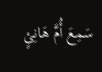سَمِعَ أُمَّ هَانِئٍ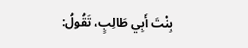بِنْتَ أَبِي طَالِبٍ، تَقُولُ: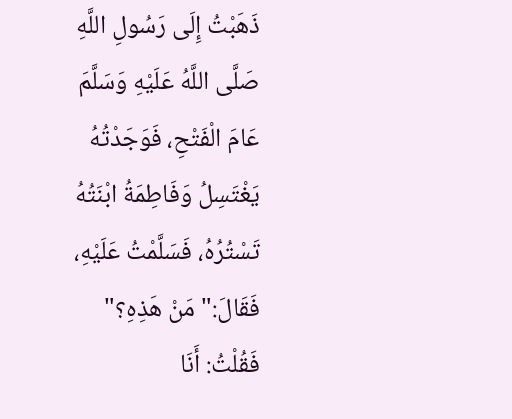ذَهَبْتُ إِلَى رَسُولِ اللَّهِ صَلَّى اللَّهُ عَلَيْهِ وَسَلَّمَ عَامَ الْفَتْحِ، فَوَجَدْتُهُ يَغْتَسِلُ وَفَاطِمَةُ ابْنَتُهُ تَسْتُرُهُ، فَسَلَّمْتُ عَلَيْهِ، فَقَالَ:" مَنْ هَذِهِ؟" فَقُلْتُ: أَنَا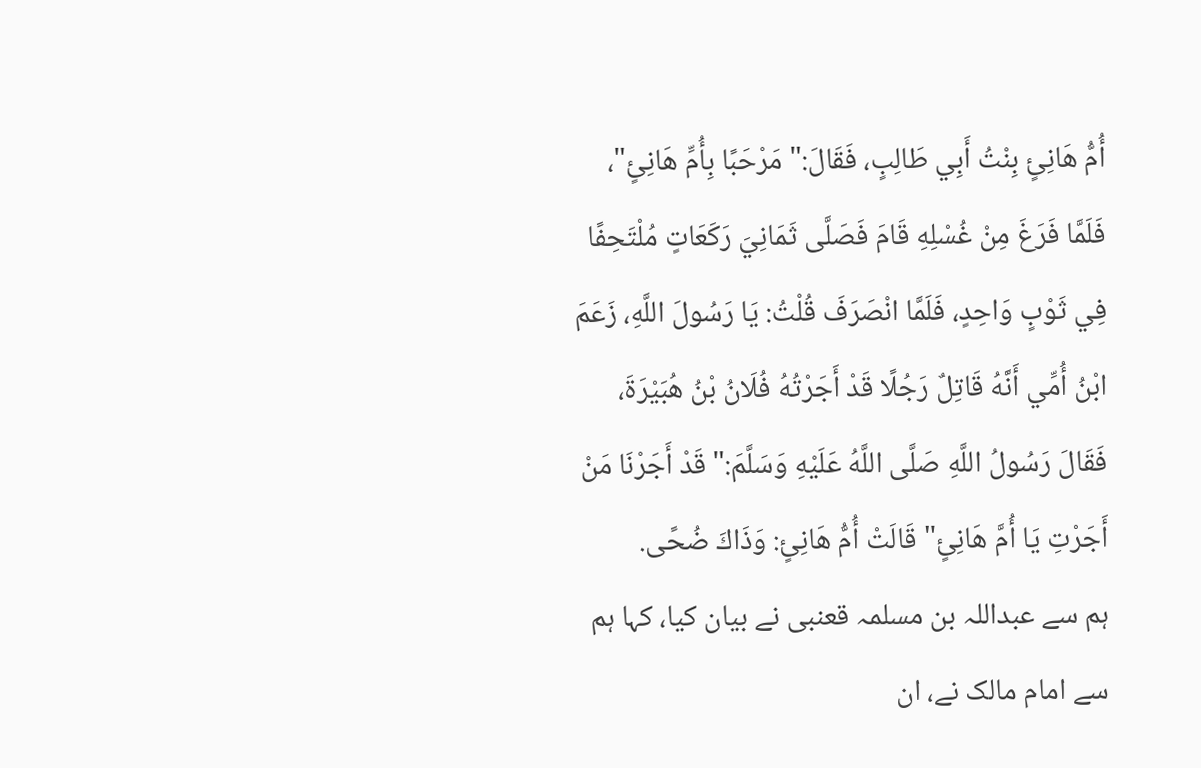أُمُّ هَانِئٍ بِنْتُ أَبِي طَالِبٍ، فَقَالَ:" مَرْحَبًا بِأُمِّ هَانِئٍ"، فَلَمَّا فَرَغَ مِنْ غُسْلِهِ قَامَ فَصَلَّى ثَمَانِيَ رَكَعَاتٍ مُلْتَحِفًا فِي ثَوْبٍ وَاحِدٍ، فَلَمَّا انْصَرَفَ قُلْتُ: يَا رَسُولَ اللَّهِ، زَعَمَ ابْنُ أُمِّي أَنَّهُ قَاتِلٌ رَجُلًا قَدْ أَجَرْتُهُ فُلَانُ بْنُ هُبَيْرَةَ، فَقَالَ رَسُولُ اللَّهِ صَلَّى اللَّهُ عَلَيْهِ وَسَلَّمَ:" قَدْ أَجَرْنَا مَنْ أَجَرْتِ يَا أُمَّ هَانِئٍ" قَالَتْ أُمُّ هَانِئٍ: وَذَاكَ ضُحًى.
ہم سے عبداللہ بن مسلمہ قعنبی نے بیان کیا، کہا ہم سے امام مالک نے، ان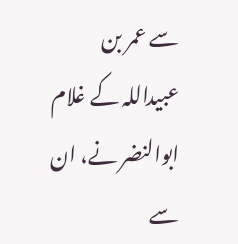سے عمر بن عبیداللہ کے غلام ابوالنضر نے، ان سے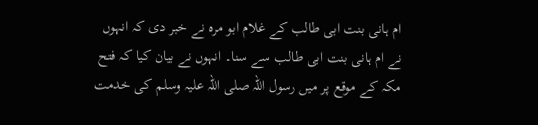ام ہانی بنت ابی طالب کے غلام ابو مرہ نے خبر دی کہ انہوں نے ام ہانی بنت ابی طالب سے سنا۔ انہوں نے بیان کیا کہ فتح مکہ کے موقع پر میں رسول اللہ صلی اللہ علیہ وسلم کی خدمت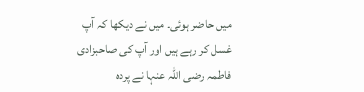میں حاضر ہوئی۔ میں نے دیکھا کہ آپ غسل کر رہے ہیں اور آپ کی صاحبزادی فاطمہ رضی اللہ عنہا نے پردہ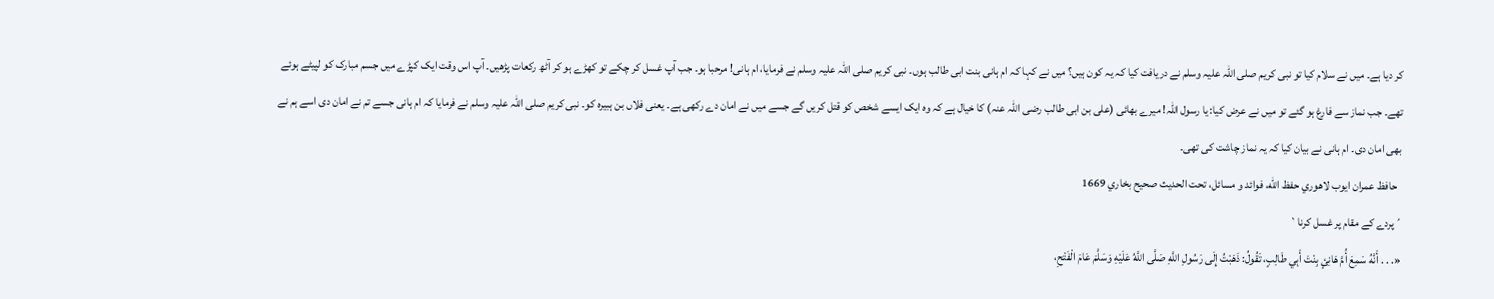کر دیا ہے۔ میں نے سلام کیا تو نبی کریم صلی اللہ علیہ وسلم نے دریافت کیا کہ یہ کون ہیں؟ میں نے کہا کہ ام ہانی بنت ابی طالب ہوں۔ نبی کریم صلی اللہ علیہ وسلم نے فرمایا، ام ہانی! مرحبا ہو۔ جب آپ غسل کر چکے تو کھڑے ہو کر آٹھ رکعات پڑھیں۔ آپ اس وقت ایک کپڑے میں جسم مبارک کو لپیٹے ہوئے تھے۔ جب نماز سے فارغ ہو گئے تو میں نے عرض کیا: یا رسول اللہ! میرے بھائی (علی بن ابی طالب رضی اللہ عنہ) کا خیال ہے کہ وہ ایک ایسے شخص کو قتل کریں گے جسے میں نے امان دے رکھی ہے۔ یعنی فلاں بن ہبیرہ کو۔ نبی کریم صلی اللہ علیہ وسلم نے فرمایا کہ ام ہانی جسے تم نے امان دی اسے ہم نے بھی امان دی۔ ام ہانی نے بیان کیا کہ یہ نماز چاشت کی تھی۔
  حافظ عمران ايوب لاهوري حفظ الله، فوائد و مسائل، تحت الحديث صحيح بخاري 1669
´پردے کے مقام پر غسل کرنا`
«. . . أَنَّهُ سَمِعَ أُمَّ هَانِئٍ بِنْتَ أَبِي طَالِبٍ، تَقُولُ: ذَهَبْتُ إِلَى رَسُولِ اللَّهِ صَلَّى اللَّهُ عَلَيْهِ وَسَلَّمَ عَامَ الْفَتْحِ،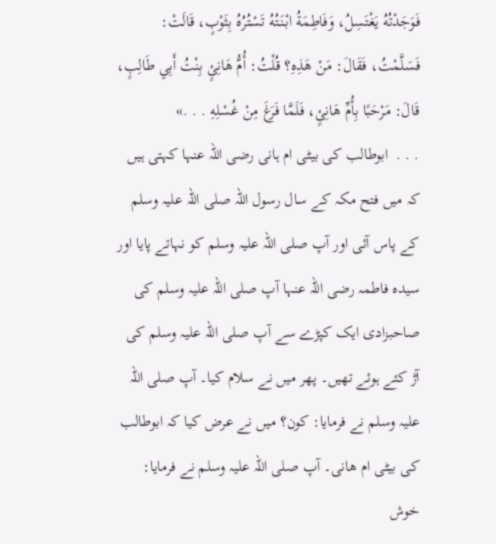فَوَجَدْتُهُ يَغْتَسِلُ، وَفَاطِمَةُ ابْنَتُهُ تَسْتُرُهُ بِثَوْبٍ، قَالَتْ: فَسَلَّمْتُ، فَقَالَ: مَنْ هَذِهِ؟ قُلْتُ: أُمُّ هَانِئٍ بِنْتُ أَبِي طَالِبٍ، قَالَ: مَرْحَبًا بِأُمِّ هَانِئٍ، فَلَمَّا فَرَغَ مِنْ غُسْلِهِ . . .»
. . .  ابوطالب کی بیٹی ام ہانی رضی اللہ عنہا کہتی ہیں کہ میں فتح مکہ کے سال رسول اللہ صلی اللہ علیہ وسلم کے پاس آئی اور آپ صلی اللہ علیہ وسلم کو نہاتے پایا اور سیدہ فاطمہ رضی اللہ عنہا آپ صلی اللہ علیہ وسلم کی صاحبزادی ایک کپڑے سے آپ صلی اللہ علیہ وسلم کی آڑ کئے ہوئے تھیں۔ پھر میں نے سلام کیا۔ آپ صلی اللہ علیہ وسلم نے فرمایا: کون؟ میں نے عرض کیا کہ ابوطالب کی بیٹی ام ھانی۔ آپ صلی اللہ علیہ وسلم نے فرمایا: خوش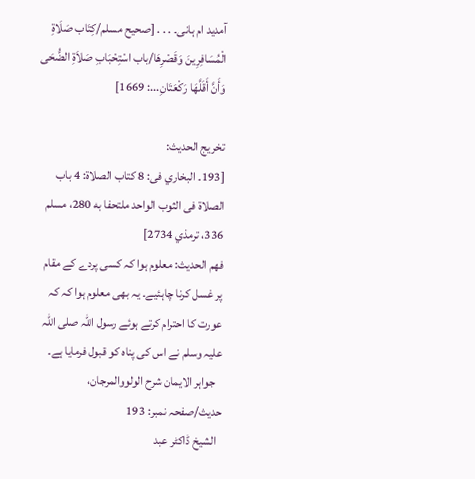آمدید ام ہانی۔ . . . [صحيح مسلم/كِتَاب صَلَاةِ الْمُسَافِرِينَ وَقَصْرِهَا/باب اسْتِحْبَابِ صَلاَةِ الضُّحَى وَأَنَّ أَقَلَّهَا رَكْعَتَانِ...: 1669]

تخريج الحديث:
[193۔ البخاري فى: 8 كتاب الصلاة: 4 باب الصلاة فى الثوب الواحد ملتحفا به 280، مسلم 336، ترمذي 2734]
فھم الحدیث: معلوم ہوا کہ کسی پردے کے مقام پر غسل کرنا چاہئیے۔ یہ بھی معلوم ہوا کہ کہ عورت کا احترام کرتے ہوئے رسول اللہ صلی اللہ علیہ وسلم نے اس کی پناہ کو قبول فرمایا ہے۔
   جواہر الایمان شرح الولووالمرجان، حدیث/صفحہ نمبر: 193
  الشیخ ڈاکٹر عبد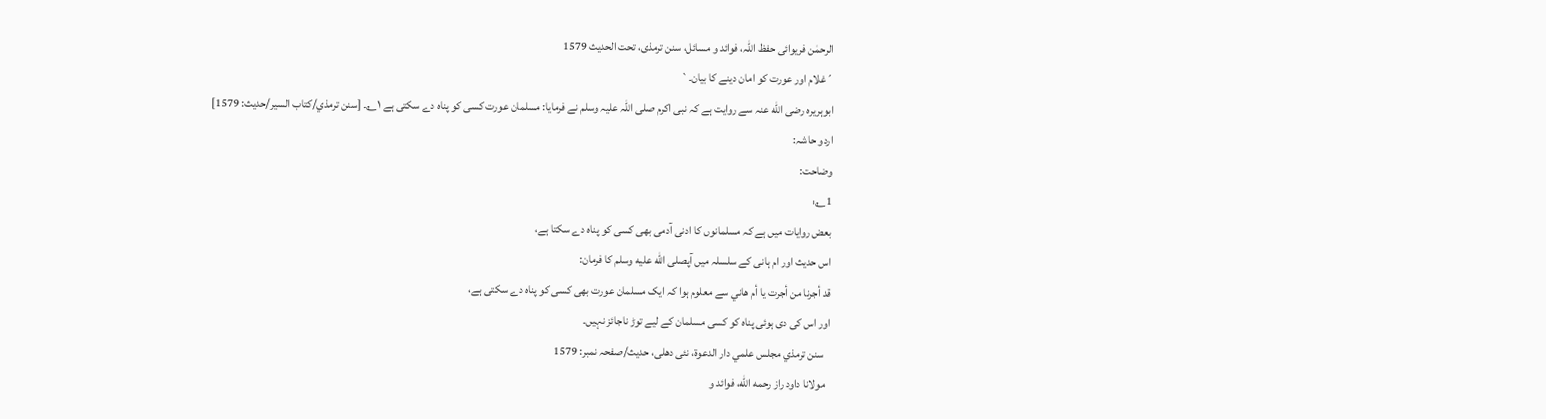الرحمٰن فریوائی حفظ اللہ، فوائد و مسائل، سنن ترمذی، تحت الحديث 1579
´غلام اور عورت کو امان دینے کا بیان۔`
ابوہریرہ رضی الله عنہ سے روایت ہے کہ نبی اکرم صلی اللہ علیہ وسلم نے فرمایا: مسلمان عورت کسی کو پناہ دے سکتی ہے ۱؎۔ [سنن ترمذي/كتاب السير/حدیث: 1579]
اردو حاشہ:
وضاحت:
1؎:
بعض روایات میں ہے کہ مسلمانوں کا ادنی آدمی بھی کسی کو پناہ دے سکتا ہے،
اس حدیث اور ام ہانی کے سلسلہ میں آپصلى الله عليه وسلم کا فرمان:
قد أجرنا من أجرت يا أم هاني سے معلوم ہوا کہ ایک مسلمان عورت بھی کسی کو پناہ دے سکتی ہے،
اور اس کی دی ہوئی پناہ کو کسی مسلمان کے لیے توڑ ناجائز نہیں۔
   سنن ترمذي مجلس علمي دار الدعوة، نئى دهلى، حدیث/صفحہ نمبر: 1579
  مولانا داود راز رحمه الله، فوائد و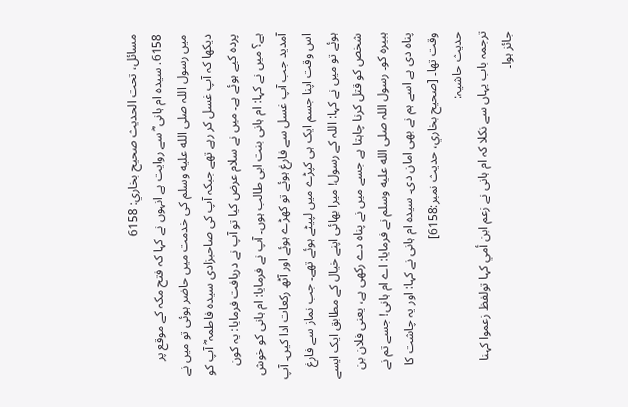مسائل، تحت الحديث صحيح بخاري: 6158
6158. سیدہ ام ہانی ؓ سے روایت ہے انہوں نے کہا کہ فتح مکہ کے موقع پر میں رسول اللہ صلى الله عليه وسلم کی خدمت میں حاضر ہوئی تو میں نے دیکھا کہ آپ غسل کر رہے تھے جبکہ آپ کی صاحبزادی سیدہ فاطمہ ؓ آپ کو پردہ کیے ہوئے ہے۔ میں نے سلام عرض کیا تو آپ نے دریافت فرمایا: یہ کون ہے؟ میں نے کہا: ام ہانی بنت ابی طالب ہوں۔ آپ نے فرمایا: ام ہانی کو خوش آمدید جب آپ غسل سے فارغ ہوئے تو کھڑے ہوئے اور آٹھ رکعات ادا کیں۔ آپ اس وقت اپنا جسم ایک ہی کپڑے میں لپیٹے ہوئے تھے۔ جب نماز سے فارغ ہوئے تو میں نے کہا: اللہ کے رسول! میرا بھائی اپنے خیال کے مطابق ایک ایسے شخص کو قتل کرنا چاہتا ہے جسے میں نے پناہ دے رکھی ہے، یعنی فلان بن ہبیرہ کو۔ رسول اللہ صلى الله عليه وسلم نے فرمایا: اے ام ہانی! جسے تم نے پناہ دی ہے اسے ہم نے بھی امان دی۔ سیدہ ام ہانی نے کہا: اور یہ چاشت کا وقت تھا۔ [صحيح بخاري، حديث نمبر:6158]
حدیث حاشیہ:
ترجمہ باب یہاں سے نکلا کہ ام ہانی نے زعم ابن أمي کہا تولفظ زعموا کہنا جائز ہوا۔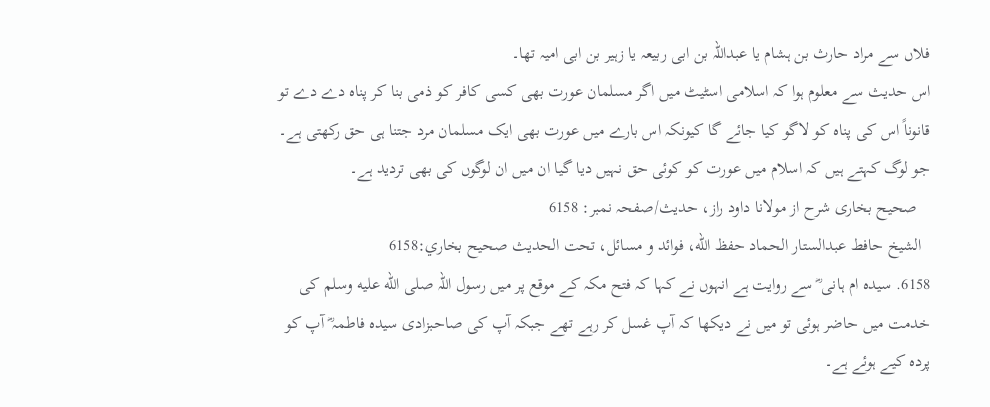فلاں سے مراد حارث بن ہشام یا عبداللہ بن ابی ربیعہ یا زہیر بن ابی امیہ تھا۔
اس حدیث سے معلوم ہوا کہ اسلامی اسٹیٹ میں اگر مسلمان عورت بھی کسی کافر کو ذمی بنا کر پناہ دے دے تو قانوناً اس کی پناہ کو لاگو کیا جائے گا کیونکہ اس بارے میں عورت بھی ایک مسلمان مرد جتنا ہی حق رکھتی ہے۔
جو لوگ کہتے ہیں کہ اسلام میں عورت کو کوئی حق نہیں دیا گیا ان میں ان لوگوں کی بھی تردید ہے۔
   صحیح بخاری شرح از مولانا داود راز، حدیث/صفحہ نمبر: 6158
  الشيخ حافط عبدالستار الحماد حفظ الله، فوائد و مسائل، تحت الحديث صحيح بخاري:6158
6158. سیدہ ام ہانی ؓ سے روایت ہے انہوں نے کہا کہ فتح مکہ کے موقع پر میں رسول اللہ صلى الله عليه وسلم کی خدمت میں حاضر ہوئی تو میں نے دیکھا کہ آپ غسل کر رہے تھے جبکہ آپ کی صاحبزادی سیدہ فاطمہ ؓ آپ کو پردہ کیے ہوئے ہے۔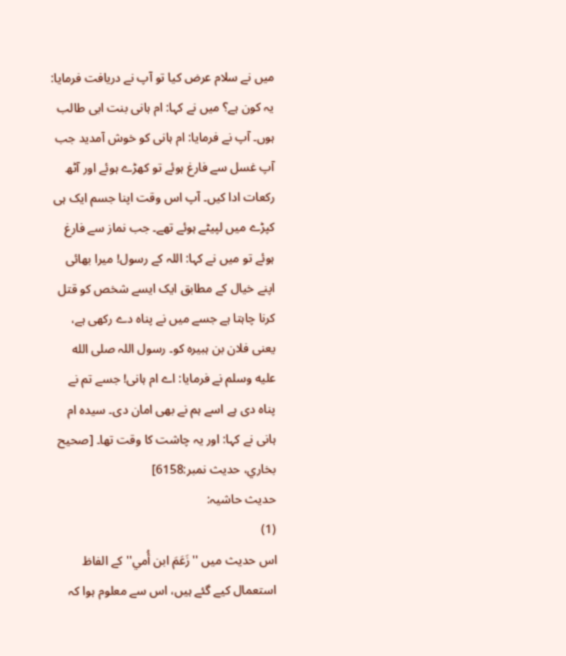میں نے سلام عرض کیا تو آپ نے دریافت فرمایا: یہ کون ہے؟ میں نے کہا: ام ہانی بنت ابی طالب ہوں۔ آپ نے فرمایا: ام ہانی کو خوش آمدید جب آپ غسل سے فارغ ہوئے تو کھڑے ہوئے اور آٹھ رکعات ادا کیں۔ آپ اس وقت اپنا جسم ایک ہی کپڑے میں لپیٹے ہوئے تھے۔ جب نماز سے فارغ ہوئے تو میں نے کہا: اللہ کے رسول! میرا بھائی اپنے خیال کے مطابق ایک ایسے شخص کو قتل کرنا چاہتا ہے جسے میں نے پناہ دے رکھی ہے، یعنی فلان بن ہبیرہ کو۔ رسول اللہ صلى الله عليه وسلم نے فرمایا: اے ام ہانی! جسے تم نے پناہ دی ہے اسے ہم نے بھی امان دی۔ سیدہ ام ہانی نے کہا: اور یہ چاشت کا وقت تھا۔ [صحيح بخاري، حديث نمبر:6158]
حدیث حاشیہ:
(1)
اس حدیث میں ''زَعَمَ ابن أُمي'' کے الفاظ استعمال کیے گئے ہیں، اس سے معلوم ہوا کہ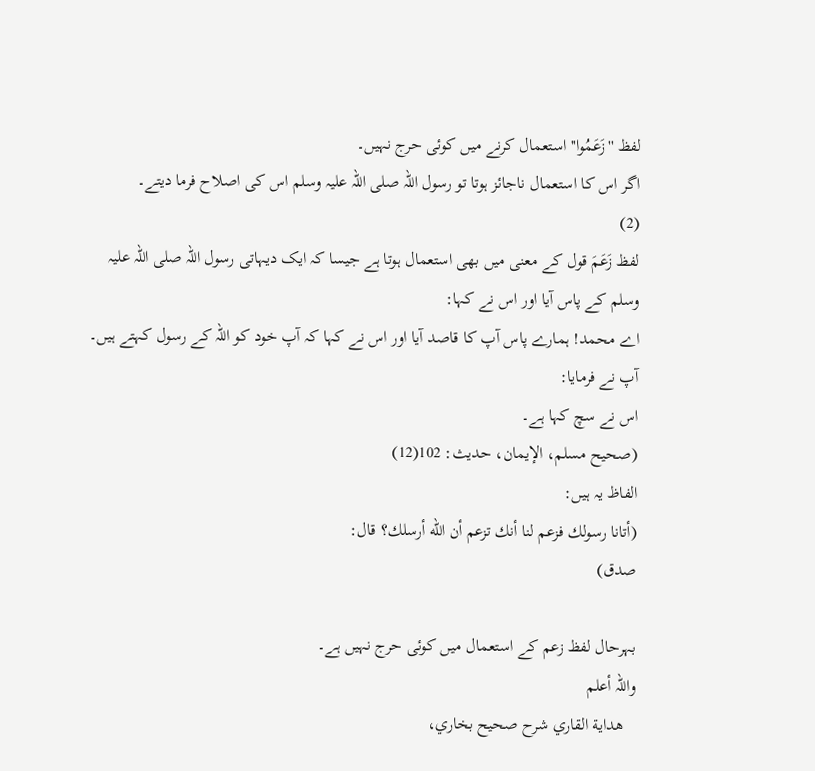لفظ ''زَعَمُوا'' استعمال کرنے میں کوئی حرج نہیں۔
اگر اس کا استعمال ناجائز ہوتا تو رسول اللہ صلی اللہ علیہ وسلم اس کی اصلاح فرما دیتے۔
(2)
لفظ زَعَمَ قول کے معنی میں بھی استعمال ہوتا ہے جیسا کہ ایک دیہاتی رسول اللہ صلی اللہ علیہ وسلم کے پاس آیا اور اس نے کہا:
اے محمد! ہمارے پاس آپ کا قاصد آیا اور اس نے کہا کہ آپ خود کو اللہ کے رسول کہتے ہیں۔
آپ نے فرمایا:
اس نے سچ کہا ہے۔
(صحیح مسلم، الإیمان، حدیث: 102(12)
الفاظ یہ ہیں:
(أتانا رسولك فزعم لنا أنك تزعم أن الله أرسلك؟ قال:
صدق)

بہرحال لفظ زعم کے استعمال میں کوئی حرج نہیں ہے۔
واللہ أعلم
   هداية القاري شرح صحيح بخاري،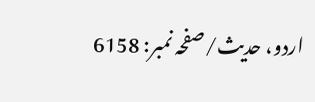اردو، حدیث/صفحہ نمبر: 6158